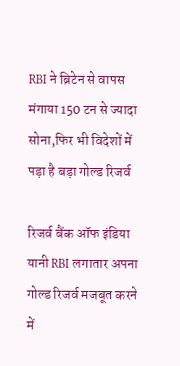RBI ने ब्रिटेन से वापस मंगाया 150 टन से ज्यादा सोना,फिर भी विदेशों में पड़ा है बड़ा गोल्ड रिजर्व

रिजर्व बैंक ऑफ इंडिया यानी RBI लगातार अपना गोल्ड रिजर्व मजबूत करने में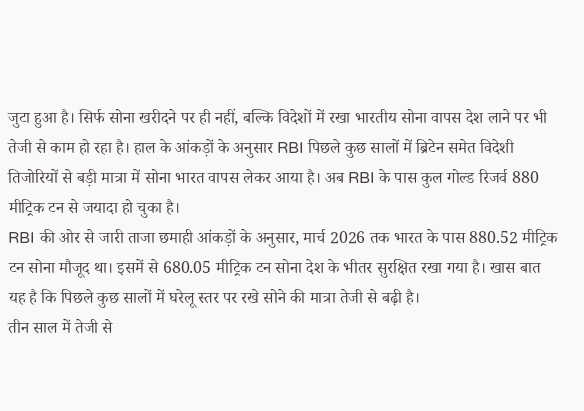जुटा हुआ है। सिर्फ सोना खरीदने पर ही नहीं, बल्कि विदेशों में रखा भारतीय सोना वापस देश लाने पर भी तेजी से काम हो रहा है। हाल के आंकड़ों के अनुसार RBI पिछले कुछ सालों में ब्रिटेन समेत विदेशी तिजोरियों से बड़ी मात्रा में सोना भारत वापस लेकर आया है। अब RBI के पास कुल गोल्ड रिजर्व 880 मीट्रिक टन से जयादा हो चुका है।
RBI की ओर से जारी ताजा छमाही आंकड़ों के अनुसार, मार्च 2026 तक भारत के पास 880.52 मीट्रिक टन सोना मौजूद था। इसमें से 680.05 मीट्रिक टन सोना देश के भीतर सुरक्षित रखा गया है। खास बात यह है कि पिछले कुछ सालों में घरेलू स्तर पर रखे सोने की मात्रा तेजी से बढ़ी है।
तीन साल में तेजी से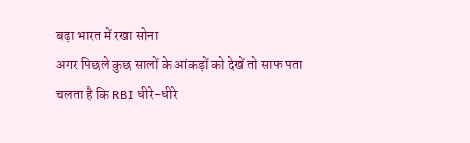बढ़ा भारत में रखा सोना
अगर पिछले कुछ सालों के आंकड़ों को देखें तो साफ पता चलता है कि RBI धीरे-धीरे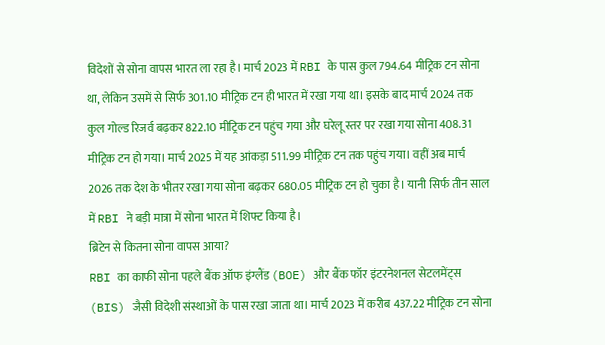विदेशों से सोना वापस भारत ला रहा है। मार्च 2023 में RBI के पास कुल 794.64 मीट्रिक टन सोना था, लेकिन उसमें से सिर्फ 301.10 मीट्रिक टन ही भारत में रखा गया था। इसके बाद मार्च 2024 तक कुल गोल्ड रिजर्व बढ़कर 822.10 मीट्रिक टन पहुंच गया और घरेलू स्तर पर रखा गया सोना 408.31 मीट्रिक टन हो गया। मार्च 2025 में यह आंकड़ा 511.99 मीट्रिक टन तक पहुंच गया। वहीं अब मार्च 2026 तक देश के भीतर रखा गया सोना बढ़कर 680.05 मीट्रिक टन हो चुका है। यानी सिर्फ तीन साल में RBI ने बड़ी मात्रा में सोना भारत में शिफ्ट किया है।
ब्रिटेन से कितना सोना वापस आया?
RBI का काफी सोना पहले बैंक ऑफ इंग्लैंड (BOE) और बैंक फॉर इंटरनेशनल सेटलमेंट्स (BIS) जैसी विदेशी संस्थाओं के पास रखा जाता था। मार्च 2023 में करीब 437.22 मीट्रिक टन सोना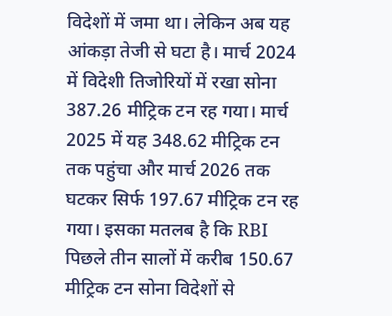विदेशों में जमा था। लेकिन अब यह आंकड़ा तेजी से घटा है। मार्च 2024 में विदेशी तिजोरियों में रखा सोना 387.26 मीट्रिक टन रह गया। मार्च 2025 में यह 348.62 मीट्रिक टन तक पहुंचा और मार्च 2026 तक घटकर सिर्फ 197.67 मीट्रिक टन रह गया। इसका मतलब है कि RBI पिछले तीन सालों में करीब 150.67 मीट्रिक टन सोना विदेशों से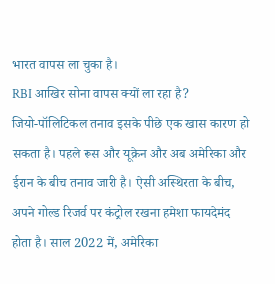भारत वापस ला चुका है।
RBI आखिर सोना वापस क्यों ला रहा है?
जियो-पॉलिटिकल तनाव इसके पीछे एक खास कारण हो सकता है। पहले रूस और यूक्रेन और अब अमेरिका और ईरान के बीच तनाव जारी है। ऐसी अस्थिरता के बीच, अपने गोल्ड रिजर्व पर कंट्रोल रखना हमेशा फायदेमंद होता है। साल 2022 में, अमेरिका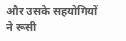और उसके सहयोगियों ने रूसी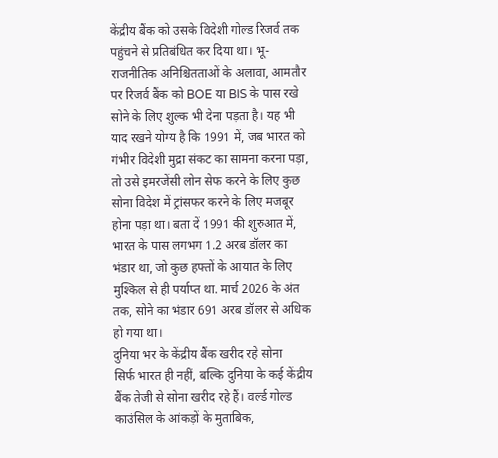केंद्रीय बैंक को उसके विदेशी गोल्ड रिजर्व तक पहुंचने से प्रतिबंधित कर दिया था। भू-राजनीतिक अनिश्चितताओं के अलावा, आमतौर पर रिजर्व बैंक को BOE या BIS के पास रखे सोने के लिए शुल्क भी देना पड़ता है। यह भी याद रखने योग्य है कि 1991 में, जब भारत को गंभीर विदेशी मुद्रा संकट का सामना करना पड़ा, तो उसे इमरजेंसी लोन सेफ करने के लिए कुछ सोना विदेश में ट्रांसफर करने के लिए मजबूर होना पड़ा था। बता दें 1991 की शुरुआत में, भारत के पास लगभग 1.2 अरब डॉलर का भंडार था, जो कुछ हफ्तों के आयात के लिए मुश्किल से ही पर्याप्त था. मार्च 2026 के अंत तक, सोने का भंडार 691 अरब डॉलर से अधिक हो गया था।
दुनिया भर के केंद्रीय बैंक खरीद रहे सोना
सिर्फ भारत ही नहीं, बल्कि दुनिया के कई केंद्रीय बैंक तेजी से सोना खरीद रहे हैं। वर्ल्ड गोल्ड काउंसिल के आंकड़ों के मुताबिक,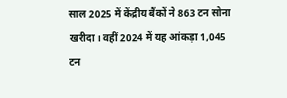साल 2025 में केंद्रीय बैंकों ने 863 टन सोना खरीदा। वहीं 2024 में यह आंकड़ा 1,045 टन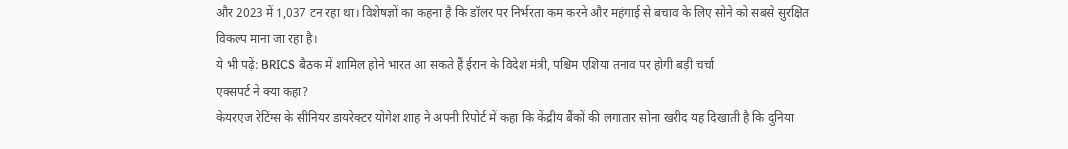और 2023 में 1,037 टन रहा था। विशेषज्ञों का कहना है कि डॉलर पर निर्भरता कम करने और महंगाई से बचाव के लिए सोने को सबसे सुरक्षित विकल्प माना जा रहा है।
ये भी पढ़ें: BRICS बैठक में शामिल होने भारत आ सकते हैं ईरान के विदेश मंत्री, पश्चिम एशिया तनाव पर होगी बड़ी चर्चा
एक्सपर्ट ने क्या कहा?
केयरएज रेटिंग्स के सीनियर डायरेक्टर योगेश शाह ने अपनी रिपोर्ट में कहा कि केंद्रीय बैंकों की लगातार सोना खरीद यह दिखाती है कि दुनिया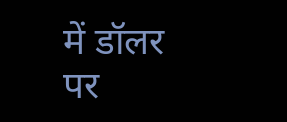में डॉलर पर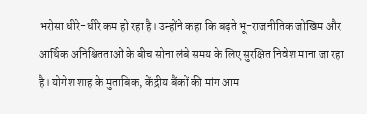भरोसा धीरे-धीरे कम हो रहा है। उन्होंने कहा कि बढ़ते भू-राजनीतिक जोखिम और आर्थिक अनिश्चितताओं के बीच सोना लंबे समय के लिए सुरक्षित निवेश माना जा रहा है। योगेश शाह के मुताबिक, केंद्रीय बैंकों की मांग आम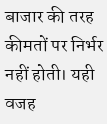बाजार की तरह कीमतों पर निर्भर नहीं होती। यही वजह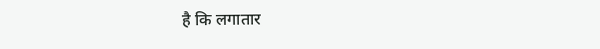है कि लगातार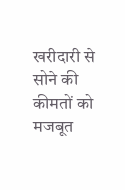खरीदारी से सोने की कीमतों को मजबूत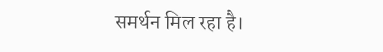समर्थन मिल रहा है।